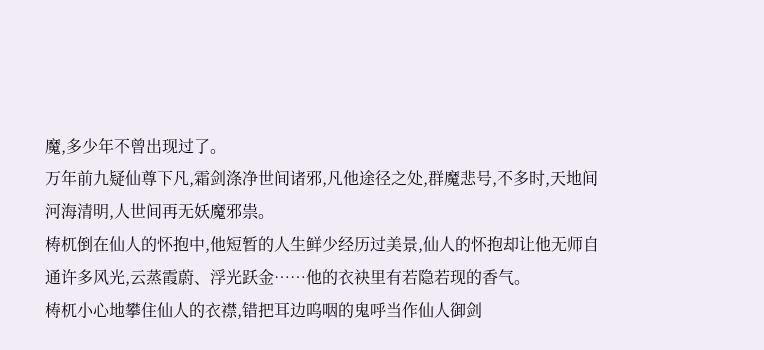魔,多少年不曾出现过了。
万年前九疑仙尊下凡,霜剑涤净世间诸邪,凡他途径之处,群魔悲号,不多时,天地间河海清明,人世间再无妖魔邪祟。
梼杌倒在仙人的怀抱中,他短暂的人生鲜少经历过美景,仙人的怀抱却让他无师自通许多风光,云蒸霞蔚、浮光跃金……他的衣袂里有若隐若现的香气。
梼杌小心地攀住仙人的衣襟,错把耳边呜咽的鬼呼当作仙人御剑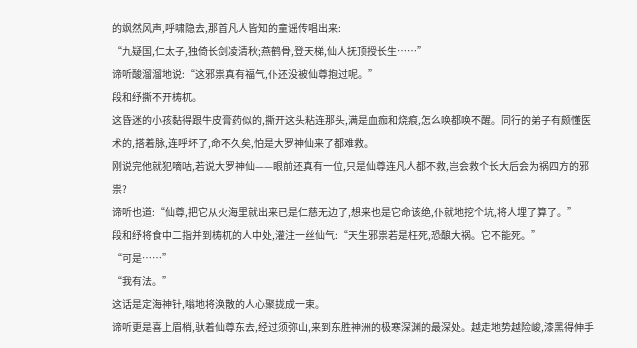的飒然风声,呼啸隐去,那首凡人皆知的童谣传唱出来:
“九疑国,仁太子,独倚长剑凌清秋;燕鹤骨,登天梯,仙人抚顶授长生……”
谛听酸溜溜地说:“这邪祟真有福气,仆还没被仙尊抱过呢。”
段和纾撕不开梼杌。
这昏迷的小孩黏得跟牛皮膏药似的,撕开这头粘连那头,满是血痂和烧痕,怎么唤都唤不醒。同行的弟子有颇懂医术的,搭着脉,连呼坏了,命不久矣,怕是大罗神仙来了都难救。
刚说完他就犯嘀咕,若说大罗神仙——眼前还真有一位,只是仙尊连凡人都不救,岂会救个长大后会为祸四方的邪祟?
谛听也道:“仙尊,把它从火海里就出来已是仁慈无边了,想来也是它命该绝,仆就地挖个坑,将人埋了算了。”
段和纾将食中二指并到梼杌的人中处,灌注一丝仙气:“天生邪祟若是枉死,恐酿大祸。它不能死。”
“可是……”
“我有法。”
这话是定海神针,嗡地将涣散的人心聚拢成一束。
谛听更是喜上眉梢,驮着仙尊东去,经过须弥山,来到东胜神洲的极寒深渊的最深处。越走地势越险峻,漆黑得伸手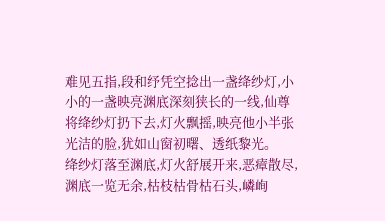难见五指,段和纾凭空捻出一盏绛纱灯,小小的一盏映亮渊底深刻狭长的一线,仙尊将绛纱灯扔下去,灯火飘摇,映亮他小半张光洁的脸,犹如山窗初曙、透纸黎光。
绛纱灯落至渊底,灯火舒展开来,恶瘴散尽,渊底一览无余,枯枝枯骨枯石头,嶙峋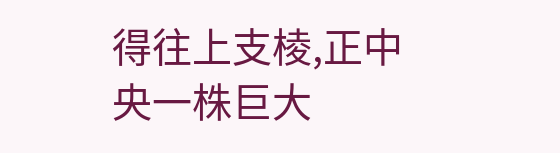得往上支棱,正中央一株巨大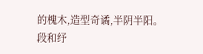的槐木,造型奇谲,半阴半阳。
段和纾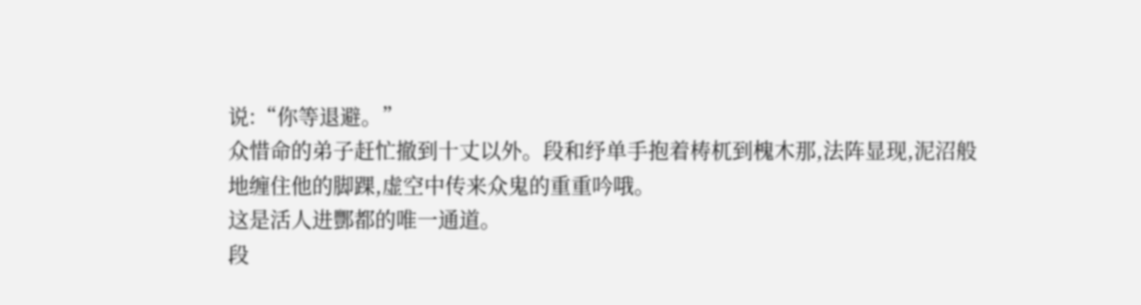说:“你等退避。”
众惜命的弟子赶忙撤到十丈以外。段和纾单手抱着梼杌到槐木那,法阵显现,泥沼般地缠住他的脚踝,虚空中传来众鬼的重重吟哦。
这是活人进酆都的唯一通道。
段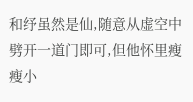和纾虽然是仙,随意从虚空中劈开一道门即可,但他怀里瘦瘦小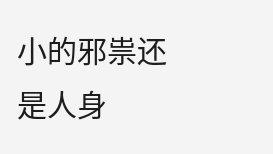小的邪祟还是人身